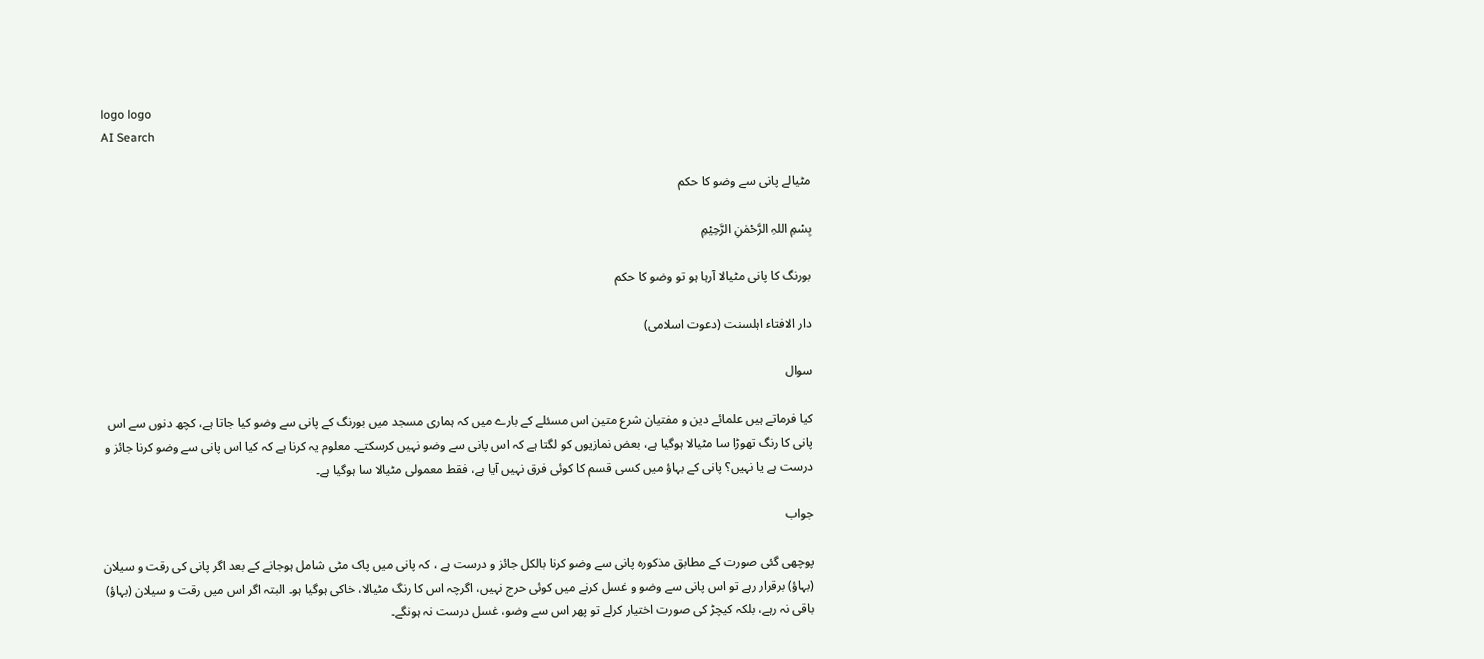logo logo
AI Search

مٹیالے پانی سے وضو کا حکم

بِسْمِ اللہِ الرَّحْمٰنِ الرَّحِيْمِ

بورنگ کا پانی مٹیالا آرہا ہو تو وضو کا حکم

دار الافتاء اہلسنت (دعوت اسلامی)

سوال

کیا فرماتے ہیں علمائے دین و مفتیان شرع متین اس مسئلے کے بارے میں کہ ہماری مسجد میں بورنگ کے پانی سے وضو کیا جاتا ہے، کچھ دنوں سے اس پانی کا رنگ تھوڑا سا مٹیالا ہوگیا ہے، بعض نمازیوں کو لگتا ہے کہ اس پانی سے وضو نہیں کرسکتے۔ معلوم یہ کرنا ہے کہ کیا اس پانی سے وضو کرنا جائز و درست ہے یا نہیں؟ پانی کے بہاؤ میں کسی قسم کا کوئی فرق نہیں آیا ہے، فقط معمولی مٹیالا سا ہوگیا ہے۔

جواب

پوچھی گئی صورت کے مطابق مذکورہ پانی سے وضو کرنا بالکل جائز و درست ہے ، کہ پانی میں پاک مٹی شامل ہوجانے کے بعد اگر پانی کی رقت و سیلان (بہاؤ) برقرار رہے تو اس پانی سے وضو و غسل کرنے میں کوئی حرج نہیں، اگرچہ اس کا رنگ مٹیالا، خاکی ہوگیا ہو۔ البتہ اگر اس میں رقت و سیلان (بہاؤ) باقی نہ رہے، بلکہ کیچڑ کی صورت اختیار کرلے تو پھر اس سے وضو، غسل درست نہ ہونگے۔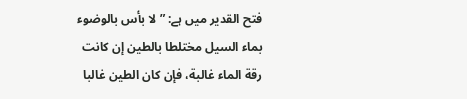فتح القدیر میں ہے: ”لا بأس بالوضوء بماء السيل مختلطا بالطين إن كانت رقة الماء غالبة، فإن كان الطين غالبا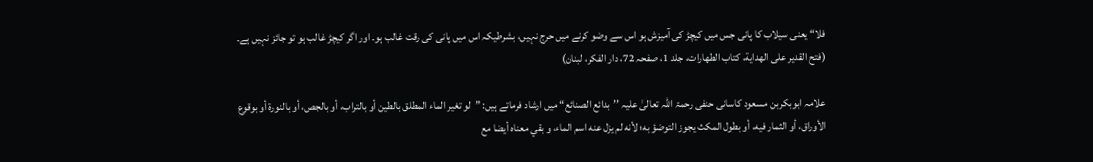فلا“ یعنی سیلاب کا پانی جس میں کیچڑ کی آمیزش ہو اس سے وضو کرنے میں حرج نہیں، بشرطیکہ اس میں پانی کی رقت غالب ہو۔ اور اگر کیچڑ غالب ہو تو جائز نہیں ہے۔ (فتح القدير على الهداية، کتاب الطھارات، جلد 1، صفحہ 72، دار الفكر، لبنان)

علامہ ابوبکربن مسعود کاسانی حنفی رحمۃ اللہ تعالیٰ علیہ ’’بدائع الصنائع“ میں ارشاد فرماتے ہیں: ”لو تغير الماء المطلق بالطين أو بالتراب، أو بالجص، أو بالنورة أو بوقوع الأوراق، أو الثمار فيه، أو بطول المكث يجوز التوضؤ به؛ لأنه لم يزل عنه اسم الماء، و بقي معناه أيضا مع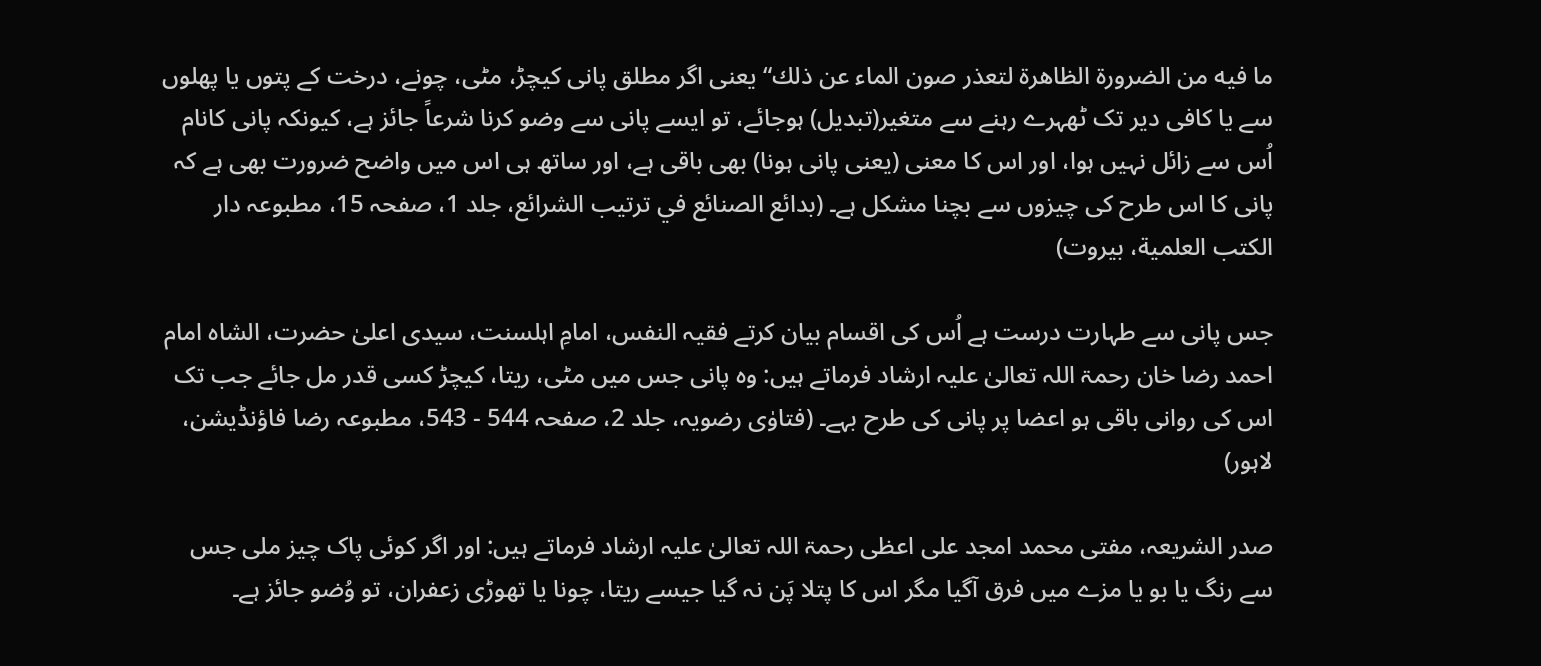ما فيه من الضرورة الظاهرة لتعذر صون الماء عن ذلك“ یعنی اگر مطلق پانی کیچڑ، مٹی، چونے، درخت کے پتوں یا پھلوں سے یا کافی دیر تک ٹھہرے رہنے سے متغیر(تبدیل) ہوجائے، تو ایسے پانی سے وضو کرنا شرعاً جائز ہے، کیونکہ پانی کانام اُس سے زائل نہیں ہوا، اور اس کا معنی (یعنی پانی ہونا) بھی باقی ہے، اور ساتھ ہی اس میں واضح ضرورت بھی ہے کہ پانی کا اس طرح کی چیزوں سے بچنا مشکل ہے۔ (بدائع الصنائع في ترتيب الشرائع، جلد 1، صفحہ 15، مطبوعہ دار الكتب العلمية، بیروت)

جس پانی سے طہارت درست ہے اُس کی اقسام بیان کرتے فقیہ النفس، امامِ اہلسنت، سیدی اعلیٰ حضرت، الشاہ امام احمد رضا خان رحمۃ اللہ تعالیٰ علیہ ارشاد فرماتے ہیں: وہ پانی جس میں مٹی، ریتا، کیچڑ کسی قدر مل جائے جب تک اس کی روانی باقی ہو اعضا پر پانی کی طرح بہے۔ (فتاوٰی رضویہ، جلد 2، صفحہ 544 - 543، مطبوعہ رضا فاؤنڈیشن، لاہور)

صدر الشریعہ، مفتی محمد امجد علی اعظی رحمۃ اللہ تعالیٰ علیہ ارشاد فرماتے ہیں: اور اگر کوئی پاک چیز ملی جس سے رنگ یا بو یا مزے میں فرق آگیا مگر اس کا پتلا پَن نہ گیا جیسے ریتا، چونا یا تھوڑی زعفران، تو وُضو جائز ہے۔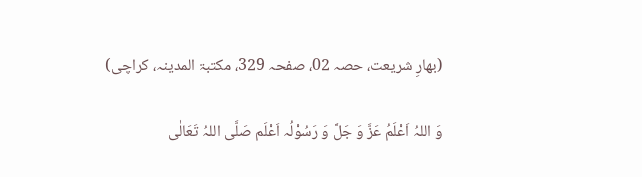(بھارِ شریعت، حصہ 02، صفحہ 329، مکتبۃ المدینہ، کراچی)

وَ اللہُ اَعْلَمُ عَزَّ وَ جَلَّ وَ رَسُوْلُہ اَعْلَم صَلَّی اللہُ تَعَالٰی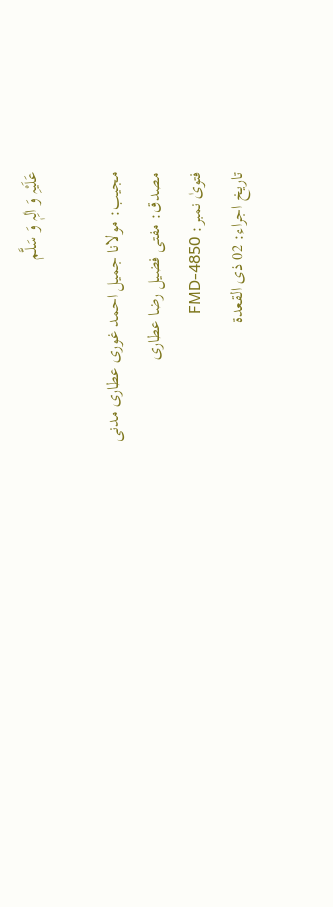عَلَیْہِ وَ اٰلِہٖ وَ سَلَّم

مجیب: مولانا جمیل احمد غوری عطاری مدنی
مصدق: مفتی فضیل رضا عطاری
فتویٰ نمبر: FMD-4850
تاریخ اجراء: 02 ذی القعدۃ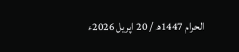الحرام 1447ھ / 20 اپریل 2026ء